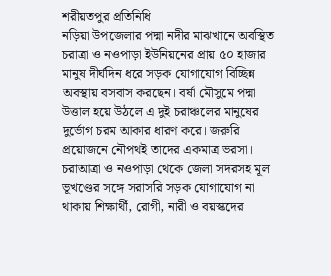শরীয়তপুর প্রতিনিধি
নড়িয়া উপজেলার পদ্মা নদীর মাঝখানে অবস্থিত চরাত্রা ও নওপাড়া ইউনিয়নের প্রায় ৫০ হাজার মানুষ দীর্ঘদিন ধরে সড়ক যোগাযোগ বিচ্ছিন্ন অবস্থায় বসবাস করছেন। বর্ষা মৌসুমে পদ্মা উত্তাল হয়ে উঠলে এ দুই চরাঞ্চলের মানুষের দুর্ভোগ চরম আকার ধারণ করে। জরুরি প্রয়োজনে নৌপথই তাদের একমাত্র ভরসা।
চরাআত্রা ও নওপাড়া থেকে জেলা সদরসহ মূল ভূখণ্ডের সঙ্গে সরাসরি সড়ক যোগাযোগ না থাকায় শিক্ষার্থী, রোগী, নারী ও বয়স্কদের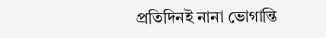প্রতিদিনই নানা ভোগান্তি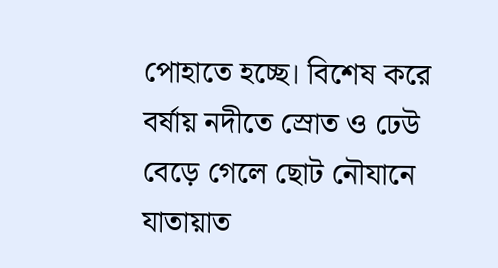পোহাতে হচ্ছে। বিশেষ করে বর্ষায় নদীতে স্রোত ও ঢেউ বেড়ে গেলে ছোট নৌযানে যাতায়াত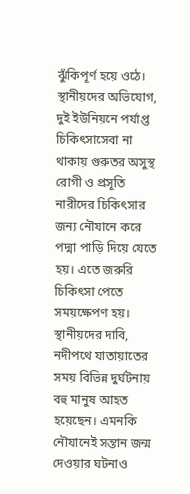ঝুঁকিপূর্ণ হয়ে ওঠে।
স্থানীয়দের অভিযোগ, দুই ইউনিয়নে পর্যাপ্ত চিকিৎসাসেবা না থাকায় গুরুতর অসুস্থ রোগী ও প্রসূতি নারীদের চিকিৎসার জন্য নৌযানে করে পদ্মা পাড়ি দিয়ে যেতে হয়। এতে জরুরি চিকিৎসা পেতে সময়ক্ষেপণ হয়।
স্থানীয়দের দাবি, নদীপথে যাতায়াতের সময় বিভিন্ন দুর্ঘটনায় বহু মানুষ আহত হয়েছেন। এমনকি নৌযানেই সন্তান জন্ম দেওয়ার ঘটনাও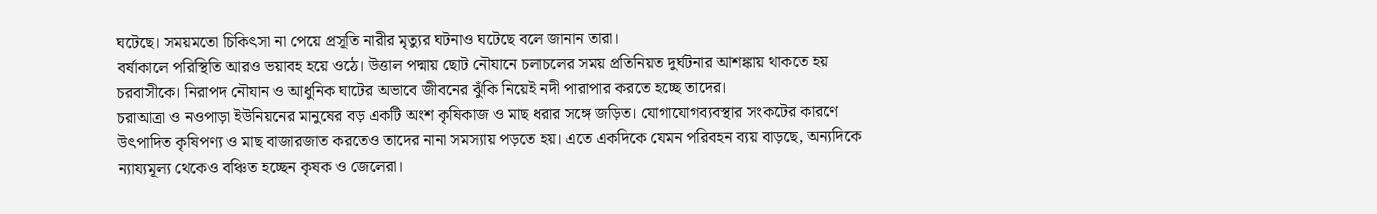ঘটেছে। সময়মতো চিকিৎসা না পেয়ে প্রসূতি নারীর মৃত্যুর ঘটনাও ঘটেছে বলে জানান তারা।
বর্ষাকালে পরিস্থিতি আরও ভয়াবহ হয়ে ওঠে। উত্তাল পদ্মায় ছোট নৌযানে চলাচলের সময় প্রতিনিয়ত দুর্ঘটনার আশঙ্কায় থাকতে হয় চরবাসীকে। নিরাপদ নৌযান ও আধুনিক ঘাটের অভাবে জীবনের ঝুঁকি নিয়েই নদী পারাপার করতে হচ্ছে তাদের।
চরাআত্রা ও নওপাড়া ইউনিয়নের মানুষের বড় একটি অংশ কৃষিকাজ ও মাছ ধরার সঙ্গে জড়িত। যোগাযোগব্যবস্থার সংকটের কারণে উৎপাদিত কৃষিপণ্য ও মাছ বাজারজাত করতেও তাদের নানা সমস্যায় পড়তে হয়। এতে একদিকে যেমন পরিবহন ব্যয় বাড়ছে, অন্যদিকে ন্যায্যমূল্য থেকেও বঞ্চিত হচ্ছেন কৃষক ও জেলেরা।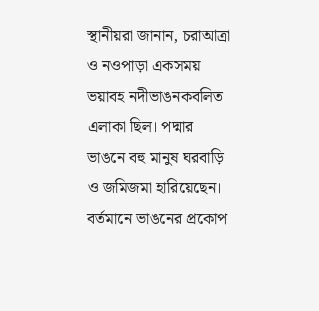স্থানীয়রা জানান, চরাআত্রা ও নওপাড়া একসময় ভয়াবহ নদীভাঙনকবলিত এলাকা ছিল। পদ্মার ভাঙনে বহু মানুষ ঘরবাড়ি ও জমিজমা হারিয়েছেন। বর্তমানে ভাঙনের প্রকোপ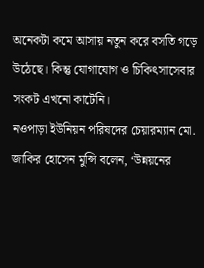অনেকটা কমে আসায় নতুন করে বসতি গড়ে উঠেছে। কিন্তু যোগাযোগ ও চিকিৎসাসেবার সংকট এখনো কাটেনি।
নওপাড়া ইউনিয়ন পরিষদের চেয়ারম্যান মো. জাকির হোসেন মুন্সি বলেন, ‘উন্নয়নের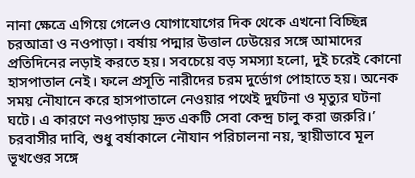নানা ক্ষেত্রে এগিয়ে গেলেও যোগাযোগের দিক থেকে এখনো বিচ্ছিন্ন চরআত্রা ও নওপাড়া। বর্ষায় পদ্মার উত্তাল ঢেউয়ের সঙ্গে আমাদের প্রতিদিনের লড়াই করতে হয়। সবচেয়ে বড় সমস্যা হলো, দুই চরেই কোনো হাসপাতাল নেই। ফলে প্রসূতি নারীদের চরম দুর্ভোগ পোহাতে হয়। অনেক সময় নৌযানে করে হাসপাতালে নেওয়ার পথেই দুর্ঘটনা ও মৃত্যুর ঘটনা ঘটে। এ কারণে নওপাড়ায় দ্রুত একটি সেবা কেন্দ্র চালু করা জরুরি।’
চরবাসীর দাবি, শুধু বর্ষাকালে নৌযান পরিচালনা নয়, স্থায়ীভাবে মূল ভূখণ্ডের সঙ্গে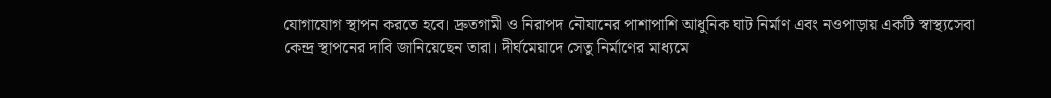যোগাযোগ স্থাপন করতে হবে। দ্রুতগামী ও নিরাপদ নৌযানের পাশাপাশি আধুনিক ঘাট নির্মাণ এবং নওপাড়ায় একটি স্বাস্থ্যসেবা কেন্দ্র স্থাপনের দাবি জানিয়েছেন তারা। দীর্ঘমেয়াদে সেতু নির্মাণের মাধ্যমে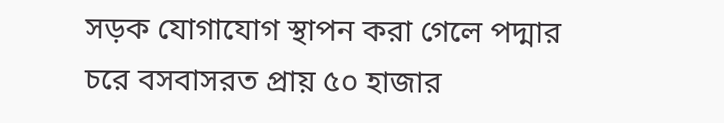সড়ক যোগাযোগ স্থাপন করা গেলে পদ্মার চরে বসবাসরত প্রায় ৫০ হাজার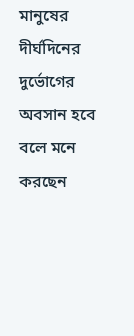মানুষের দীর্ঘদিনের দুর্ভোগের অবসান হবে বলে মনে করছেন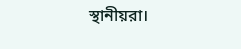স্থানীয়রা।